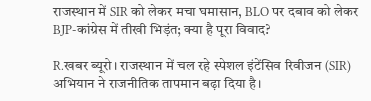राजस्थान में SIR को लेकर मचा घमासान, BLO पर दबाव को लेकर BJP-कांग्रेस में तीखी भिड़ंत; क्या है पूरा विवाद?

R.खबर ब्यूरो। राजस्थान में चल रहे स्पेशल इंटेंसिव रिवीजन (SIR) अभियान ने राजनीतिक तापमान बढ़ा दिया है।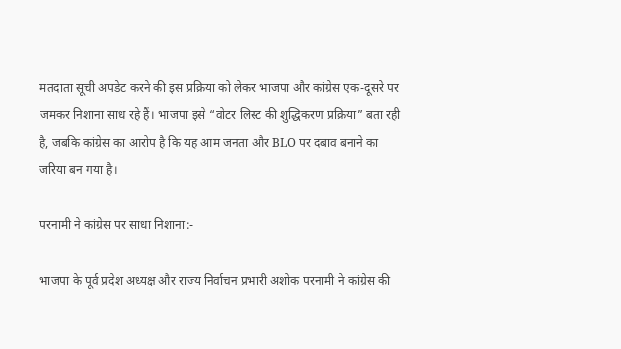मतदाता सूची अपडेट करने की इस प्रक्रिया को लेकर भाजपा और कांग्रेस एक-दूसरे पर जमकर निशाना साध रहे हैं। भाजपा इसे “वोटर लिस्ट की शुद्धिकरण प्रक्रिया” बता रही है, जबकि कांग्रेस का आरोप है कि यह आम जनता और BLO पर दबाव बनाने का जरिया बन गया है।

परनामी ने कांग्रेस पर साधा निशाना:-

भाजपा के पूर्व प्रदेश अध्यक्ष और राज्य निर्वाचन प्रभारी अशोक परनामी ने कांग्रेस की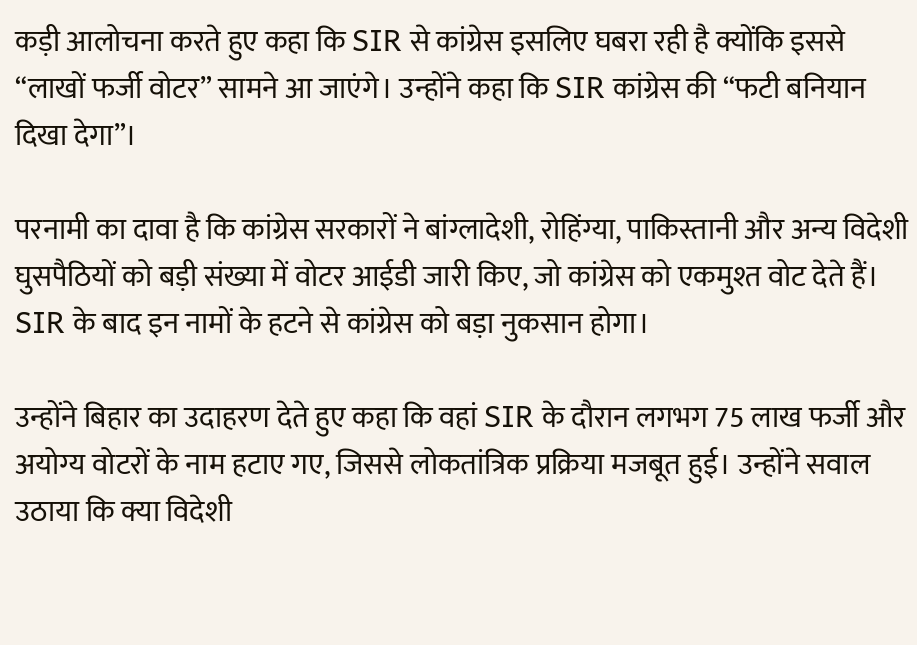कड़ी आलोचना करते हुए कहा कि SIR से कांग्रेस इसलिए घबरा रही है क्योंकि इससे “लाखों फर्जी वोटर” सामने आ जाएंगे। उन्होंने कहा कि SIR कांग्रेस की “फटी बनियान दिखा देगा”।

परनामी का दावा है कि कांग्रेस सरकारों ने बांग्लादेशी, रोहिंग्या, पाकिस्तानी और अन्य विदेशी घुसपैठियों को बड़ी संख्या में वोटर आईडी जारी किए, जो कांग्रेस को एकमुश्त वोट देते हैं। SIR के बाद इन नामों के हटने से कांग्रेस को बड़ा नुकसान होगा।

उन्होंने बिहार का उदाहरण देते हुए कहा कि वहां SIR के दौरान लगभग 75 लाख फर्जी और अयोग्य वोटरों के नाम हटाए गए, जिससे लोकतांत्रिक प्रक्रिया मजबूत हुई। उन्होंने सवाल उठाया कि क्या विदेशी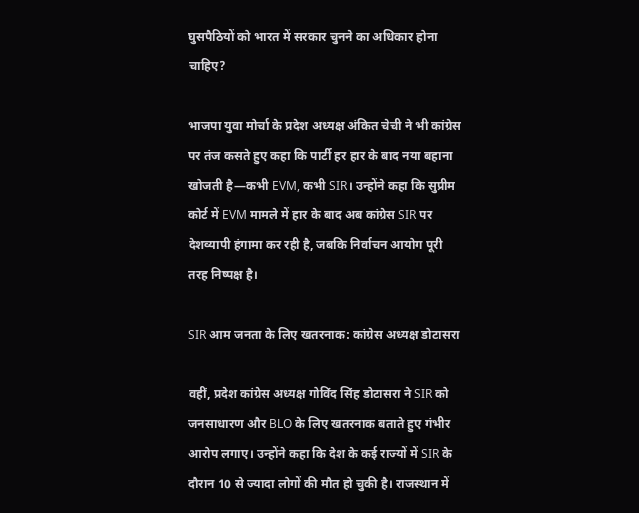घुसपैठियों को भारत में सरकार चुनने का अधिकार होना चाहिए?

भाजपा युवा मोर्चा के प्रदेश अध्यक्ष अंकित चेची ने भी कांग्रेस पर तंज कसते हुए कहा कि पार्टी हर हार के बाद नया बहाना खोजती है—कभी EVM, कभी SIR। उन्होंने कहा कि सुप्रीम कोर्ट में EVM मामले में हार के बाद अब कांग्रेस SIR पर देशव्यापी हंगामा कर रही है, जबकि निर्वाचन आयोग पूरी तरह निष्पक्ष है।

SIR आम जनता के लिए खतरनाक: कांग्रेस अध्यक्ष डोटासरा

वहीं, प्रदेश कांग्रेस अध्यक्ष गोविंद सिंह डोटासरा ने SIR को जनसाधारण और BLO के लिए खतरनाक बताते हुए गंभीर आरोप लगाए। उन्होंने कहा कि देश के कई राज्यों में SIR के दौरान 10 से ज्यादा लोगों की मौत हो चुकी है। राजस्थान में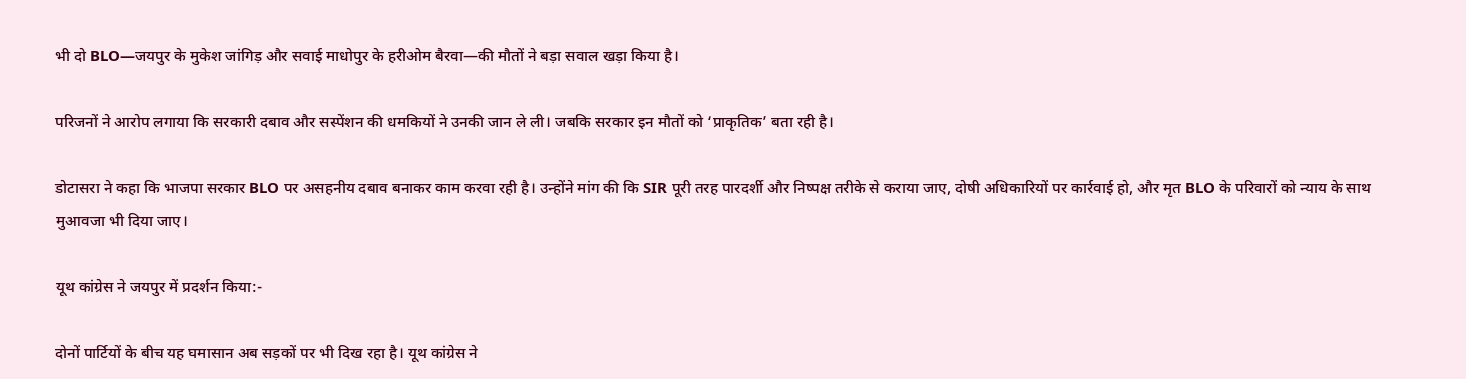भी दो BLO—जयपुर के मुकेश जांगिड़ और सवाई माधोपुर के हरीओम बैरवा—की मौतों ने बड़ा सवाल खड़ा किया है।

परिजनों ने आरोप लगाया कि सरकारी दबाव और सस्पेंशन की धमकियों ने उनकी जान ले ली। जबकि सरकार इन मौतों को ‘प्राकृतिक’ बता रही है।

डोटासरा ने कहा कि भाजपा सरकार BLO पर असहनीय दबाव बनाकर काम करवा रही है। उन्होंने मांग की कि SIR पूरी तरह पारदर्शी और निष्पक्ष तरीके से कराया जाए, दोषी अधिकारियों पर कार्रवाई हो, और मृत BLO के परिवारों को न्याय के साथ मुआवजा भी दिया जाए।

यूथ कांग्रेस ने जयपुर में प्रदर्शन किया:-

दोनों पार्टियों के बीच यह घमासान अब सड़कों पर भी दिख रहा है। यूथ कांग्रेस ने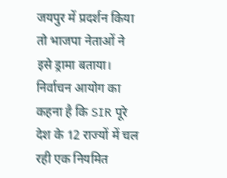जयपुर में प्रदर्शन किया तो भाजपा नेताओं ने इसे ड्रामा बताया। निर्वाचन आयोग का कहना है कि SIR पूरे देश के 12 राज्यों में चल रही एक नियमित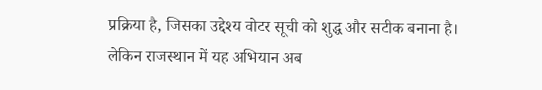प्रक्रिया है, जिसका उद्देश्य वोटर सूची को शुद्ध और सटीक बनाना है। लेकिन राजस्थान में यह अभियान अब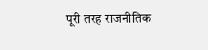पूरी तरह राजनीतिक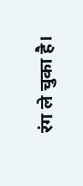रंग ले चुका है।